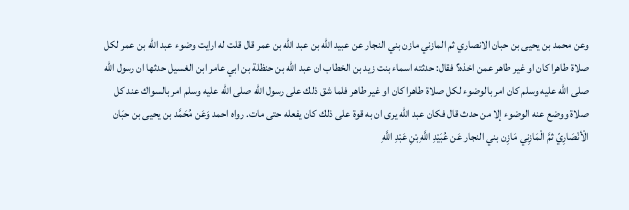وعن محمد بن يحيى بن حبان الانصاري ثم المازني مازن بني النجار عن عبيد الله بن عبد الله بن عمر قال قلت له ارايت وضوء عبد الله بن عمر لكل صلاة طاهرا كان او غير طاهر عمن اخذه؟ فقال: حدثته اسماء بنت زيد بن الخطاب ان عبد الله بن حنظلة بن ابي عامر ابن الغسيل حدثها ان رسول الله صلى الله عليه وسلم كان امر بالوضوء لكل صلاة طاهرا كان او غير طاهر فلما شق ذلك على رسول الله صلى الله عليه وسلم امر بالسواك عند كل صلاة ووضع عنه الوضوء إلا من حدث قال فكان عبد الله يرى ان به قوة على ذلك كان يفعله حتى مات. رواه احمد وَعَن مُحَمَّد بن يحيى بن حبَان الْأنْصَارِيّ ثمَّ الْمَازِني مَازِن بني النجار عَن عُبَيْدِ اللَّهِ بْنِ عَبْدِ اللَّهِ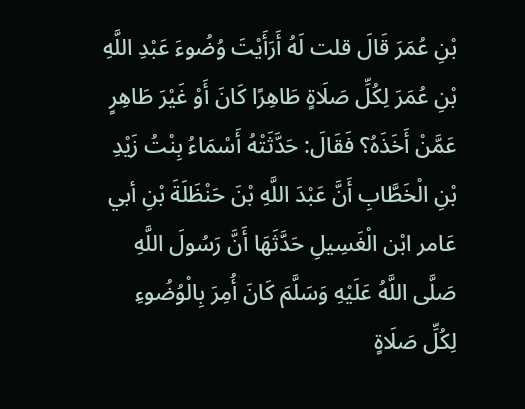بْنِ عُمَرَ قَالَ قلت لَهُ أَرَأَيْتَ وُضُوءَ عَبْدِ اللَّهِ بْنِ عُمَرَ لِكُلِّ صَلَاةٍ طَاهِرًا كَانَ أَوْ غَيْرَ طَاهِرٍ عَمَّنْ أَخَذَهُ؟ فَقَالَ: حَدَّثَتْهُ أَسْمَاءُ بِنْتُ زَيْدِ بْنِ الْخَطَّابِ أَنَّ عَبْدَ اللَّهِ بْنَ حَنْظَلَةَ بْنِ أبي عَامر ابْن الْغَسِيلِ حَدَّثَهَا أَنَّ رَسُولَ اللَّهِ صَلَّى اللَّهُ عَلَيْهِ وَسَلَّمَ كَانَ أُمِرَ بِالْوُضُوءِ لِكُلِّ صَلَاةٍ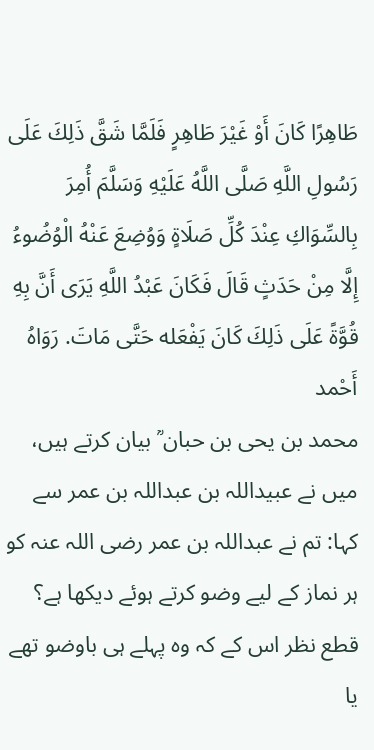طَاهِرًا كَانَ أَوْ غَيْرَ طَاهِرٍ فَلَمَّا شَقَّ ذَلِكَ عَلَى رَسُولِ اللَّهِ صَلَّى اللَّهُ عَلَيْهِ وَسَلَّمَ أُمِرَ بِالسِّوَاكِ عِنْدَ كُلِّ صَلَاةٍ وَوُضِعَ عَنْهُ الْوُضُوءُ إِلَّا مِنْ حَدَثٍ قَالَ فَكَانَ عَبْدُ اللَّهِ يَرَى أَنَّ بِهِ قُوَّةً عَلَى ذَلِكَ كَانَ يَفْعَله حَتَّى مَاتَ. رَوَاهُ أَحْمد
محمد بن یحی بن حبان ؒ بیان کرتے ہیں، میں نے عبیداللہ بن عبداللہ بن عمر سے کہا: تم نے عبداللہ بن عمر رضی اللہ عنہ کو ہر نماز کے لیے وضو کرتے ہوئے دیکھا ہے؟ قطع نظر اس کے کہ وہ پہلے ہی باوضو تھے یا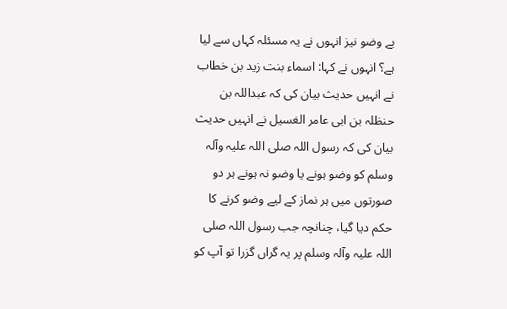بے وضو نیز انہوں نے یہ مسئلہ کہاں سے لیا ہے؟ انہوں نے کہا: اسماء بنت زید بن خطاب نے انہیں حدیث بیان کی کہ عبداللہ بن حنظلہ بن ابی عامر الغسیل نے انہیں حدیث بیان کی کہ رسول اللہ صلی اللہ علیہ وآلہ وسلم کو وضو ہونے یا وضو نہ ہونے ہر دو صورتوں میں ہر نماز کے لیے وضو کرنے کا حکم دیا گیا، چنانچہ جب رسول اللہ صلی اللہ علیہ وآلہ وسلم پر یہ گراں گزرا تو آپ کو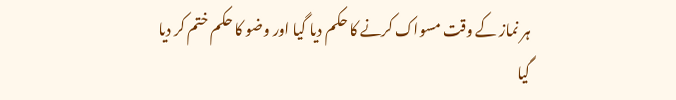ہر نماز کے وقت مسواک کرنے کا حکم دیا گیا اور وضو کا حکم ختم کر دیا گیا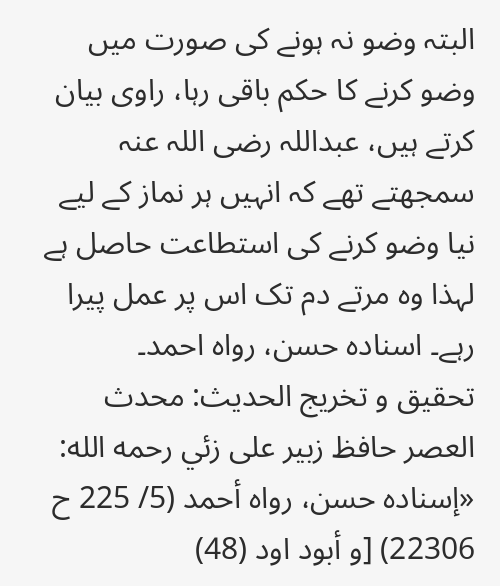البتہ وضو نہ ہونے کی صورت میں وضو کرنے کا حکم باقی رہا، راوی بیان کرتے ہیں، عبداللہ رضی اللہ عنہ سمجھتے تھے کہ انہیں ہر نماز کے لیے نیا وضو کرنے کی استطاعت حاصل ہے لہذا وہ مرتے دم تک اس پر عمل پیرا رہے۔ اسنادہ حسن، رواہ احمد۔
تحقيق و تخريج الحدیث: محدث العصر حافظ زبير على زئي رحمه الله: «إسناده حسن، رواه أحمد (5/ 225 ح 22306) [و أبود اود (48)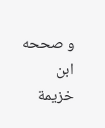و صححه ابن خزيمة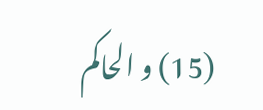(15) و الحاکم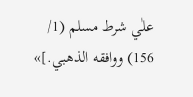علٰي شرط مسلم (1/ 156) ووافقه الذهبي.]»